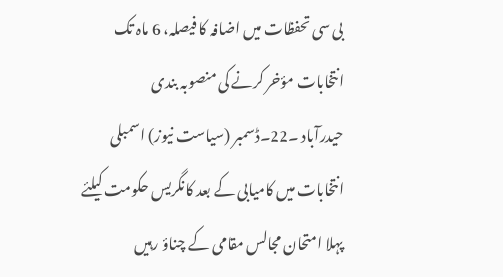بی سی تحفظات میں اضافہ کا فیصلہ، 6 ماہ تک انتخابات مؤخر کرنے کی منصوبہ بندی
حیدرآباد ۔22۔ڈسمبر (سیاست نیوز) اسمبلی انتخابات میں کامیابی کے بعد کانگریس حکومت کیلئے پہلا امتحان مجالس مقامی کے چناؤ رہیں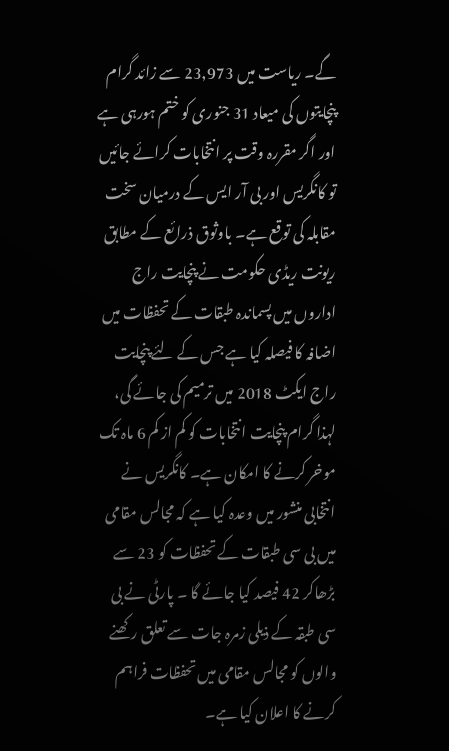گے۔ ریاست میں 23,973 سے زائد گرام پنچایتوں کی میعاد 31 جنوری کو ختم ہورہی ہے اور اگر مقررہ وقت پر انتخابات کرائے جائیں تو کانگریس اور بی آر ایس کے درمیان سخت مقابلہ کی توقع ہے۔ باوثوق ذرائع کے مطابق ریونت ریڈی حکومت نے پنچایت راج اداروں میں پسماندہ طبقات کے تحفظات میں اضافہ کا فیصلہ کیا ہے جس کے لئے پنچایت راج ایکٹ 2018 میں ترمیم کی جائے گی، لہذا گرام پنچایت انتخابات کو کم از کم 6 ماہ تک موخر کرنے کا امکان ہے۔ کانگریس نے انتخابی منشور میں وعدہ کیا ہے کہ مجالس مقامی میں بی سی طبقات کے تحفظات کو 23 سے بڑھاکر 42 فیصد کیا جائے گا ۔ پارٹی نے بی سی طبقہ کے ذیلی زمرہ جات سے تعلق رکھنے والوں کو مجالس مقامی میں تحفظات فراہم کرنے کا اعلان کیا ہے۔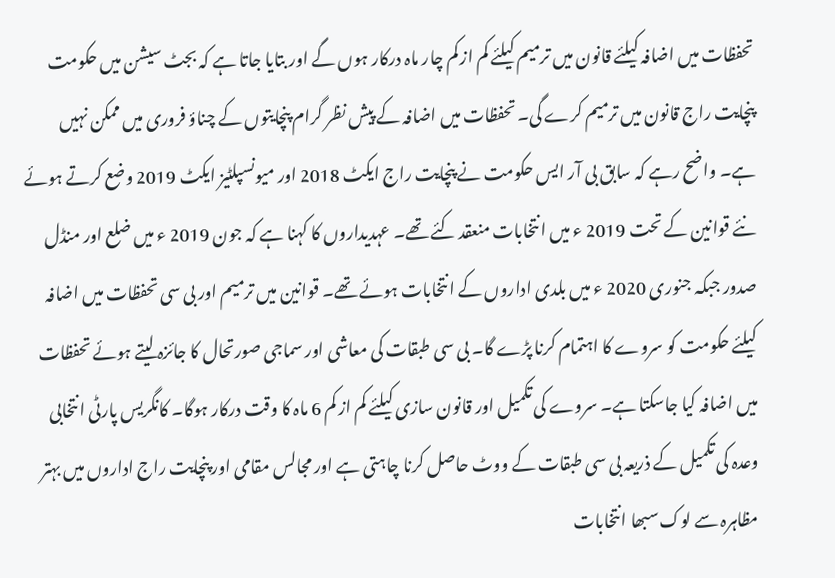تحفظات میں اضافہ کیلئے قانون میں ترمیم کیلئے کم از کم چار ماہ درکار ہوں گے اور بتایا جاتا ہے کہ بجٹ سیشن میں حکومت پنچایت راج قانون میں ترمیم کرے گی۔ تحفظات میں اضافہ کے پیش نظر گرام پنچایتوں کے چناؤ فروری میں ممکن نہیں ہے۔ واضح رہے کہ سابق بی آر ایس حکومت نے پنچایت راج ایکٹ 2018 اور میونسپلٹیز ایکٹ 2019 وضع کرتے ہوئے نئے قوانین کے تحت 2019 ء میں انتخابات منعقد کئے تھے۔ عہدیداروں کا کہنا ہے کہ جون 2019 ء میں ضلع اور منڈل صدور جبکہ جنوری 2020 ء میں بلدی اداروں کے انتخابات ہوئے تھے۔ قوانین میں ترمیم اور بی سی تحفظات میں اضافہ کیلئے حکومت کو سروے کا اہتمام کرنا پڑے گا۔ بی سی طبقات کی معاشی اور سماجی صورتحال کا جائزہ لیتے ہوئے تحفظات میں اضافہ کیا جاسکتا ہے۔ سروے کی تکمیل اور قانون سازی کیلئے کم از کم 6 ماہ کا وقت درکار ہوگا۔ کانگریس پارٹی انتخابی وعدہ کی تکمیل کے ذریعہ بی سی طبقات کے ووٹ حاصل کرنا چاہتی ہے اور مجالس مقامی اور پنچایت راج اداروں میں بہتر مظاہرہ سے لوک سبھا انتخابات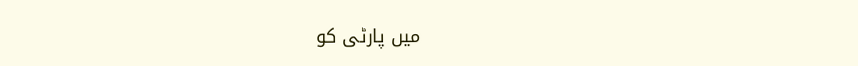میں پارٹی کو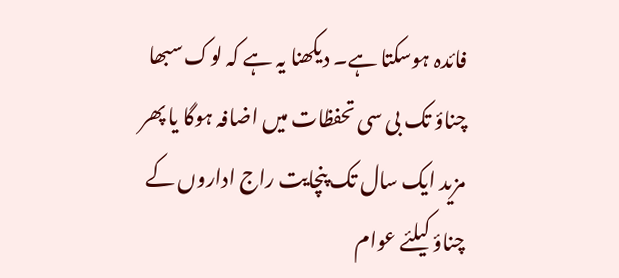فائدہ ہوسکتا ہے۔ دیکھنا یہ ہے کہ لوک سبھا چناؤ تک بی سی تحفظات میں اضافہ ہوگا یا پھر مزید ایک سال تک پنچایت راج اداروں کے چناؤ کیلئے عوام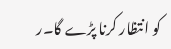کو انتظار کرنا پڑے گا۔ر